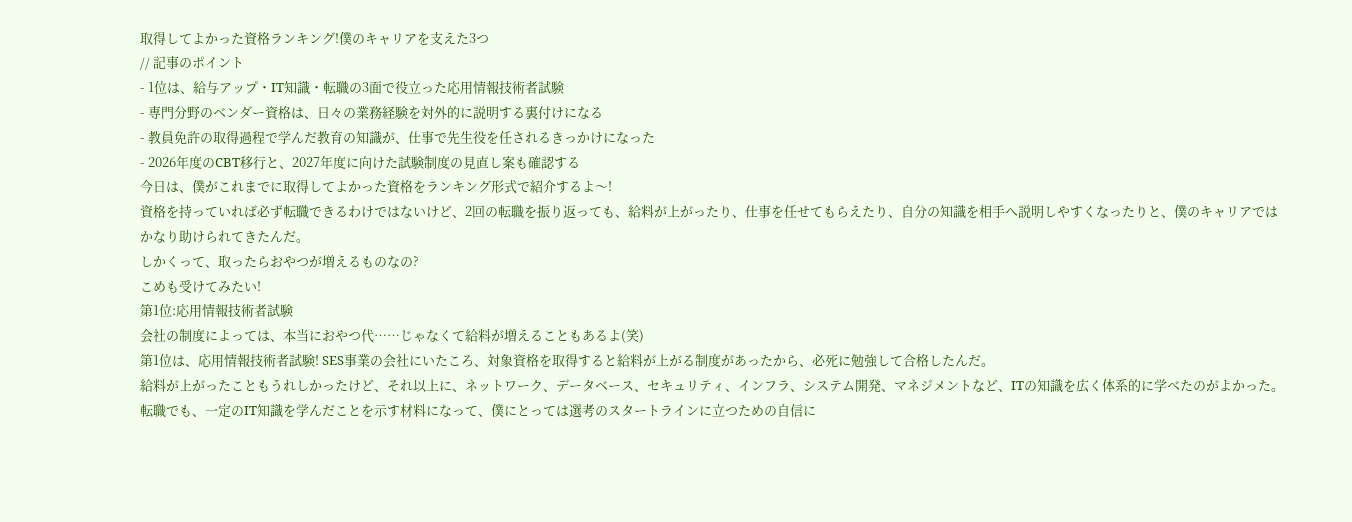取得してよかった資格ランキング!僕のキャリアを支えた3つ
// 記事のポイント
- 1位は、給与アップ・IT知識・転職の3面で役立った応用情報技術者試験
- 専門分野のベンダー資格は、日々の業務経験を対外的に説明する裏付けになる
- 教員免許の取得過程で学んだ教育の知識が、仕事で先生役を任されるきっかけになった
- 2026年度のCBT移行と、2027年度に向けた試験制度の見直し案も確認する
今日は、僕がこれまでに取得してよかった資格をランキング形式で紹介するよ〜!
資格を持っていれば必ず転職できるわけではないけど、2回の転職を振り返っても、給料が上がったり、仕事を任せてもらえたり、自分の知識を相手へ説明しやすくなったりと、僕のキャリアではかなり助けられてきたんだ。
しかくって、取ったらおやつが増えるものなの?
こめも受けてみたい!
第1位:応用情報技術者試験
会社の制度によっては、本当におやつ代……じゃなくて給料が増えることもあるよ(笑)
第1位は、応用情報技術者試験! SES事業の会社にいたころ、対象資格を取得すると給料が上がる制度があったから、必死に勉強して合格したんだ。
給料が上がったこともうれしかったけど、それ以上に、ネットワーク、データベース、セキュリティ、インフラ、システム開発、マネジメントなど、ITの知識を広く体系的に学べたのがよかった。転職でも、一定のIT知識を学んだことを示す材料になって、僕にとっては選考のスタートラインに立つための自信に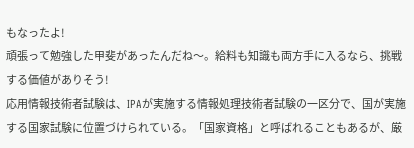もなったよ!
頑張って勉強した甲斐があったんだね〜。給料も知識も両方手に入るなら、挑戦する価値がありそう!
応用情報技術者試験は、IPAが実施する情報処理技術者試験の一区分で、国が実施する国家試験に位置づけられている。「国家資格」と呼ばれることもあるが、厳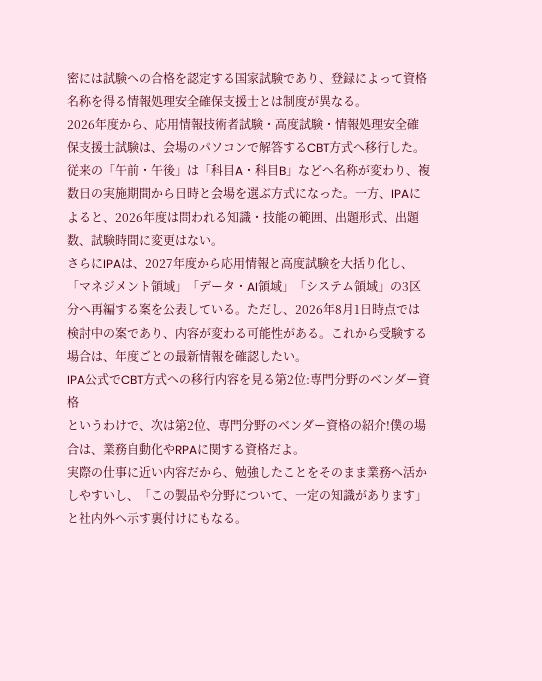密には試験への合格を認定する国家試験であり、登録によって資格名称を得る情報処理安全確保支援士とは制度が異なる。
2026年度から、応用情報技術者試験・高度試験・情報処理安全確保支援士試験は、会場のパソコンで解答するCBT方式へ移行した。従来の「午前・午後」は「科目A・科目B」などへ名称が変わり、複数日の実施期間から日時と会場を選ぶ方式になった。一方、IPAによると、2026年度は問われる知識・技能の範囲、出題形式、出題数、試験時間に変更はない。
さらにIPAは、2027年度から応用情報と高度試験を大括り化し、「マネジメント領域」「データ・AI領域」「システム領域」の3区分へ再編する案を公表している。ただし、2026年8月1日時点では検討中の案であり、内容が変わる可能性がある。これから受験する場合は、年度ごとの最新情報を確認したい。
IPA公式でCBT方式への移行内容を見る第2位:専門分野のベンダー資格
というわけで、次は第2位、専門分野のベンダー資格の紹介!僕の場合は、業務自動化やRPAに関する資格だよ。
実際の仕事に近い内容だから、勉強したことをそのまま業務へ活かしやすいし、「この製品や分野について、一定の知識があります」と社内外へ示す裏付けにもなる。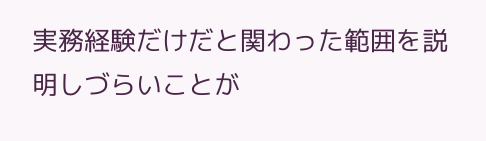実務経験だけだと関わった範囲を説明しづらいことが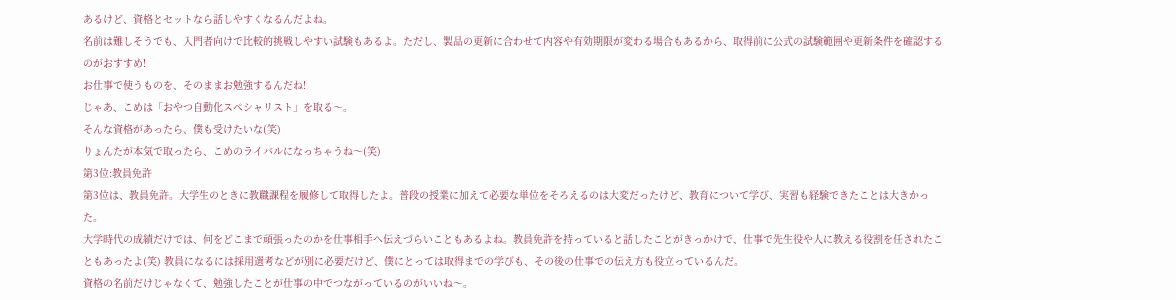あるけど、資格とセットなら話しやすくなるんだよね。
名前は難しそうでも、入門者向けで比較的挑戦しやすい試験もあるよ。ただし、製品の更新に合わせて内容や有効期限が変わる場合もあるから、取得前に公式の試験範囲や更新条件を確認するのがおすすめ!
お仕事で使うものを、そのままお勉強するんだね!
じゃあ、こめは「おやつ自動化スペシャリスト」を取る〜。
そんな資格があったら、僕も受けたいな(笑)
りょんたが本気で取ったら、こめのライバルになっちゃうね〜(笑)
第3位:教員免許
第3位は、教員免許。大学生のときに教職課程を履修して取得したよ。普段の授業に加えて必要な単位をそろえるのは大変だったけど、教育について学び、実習も経験できたことは大きかった。
大学時代の成績だけでは、何をどこまで頑張ったのかを仕事相手へ伝えづらいこともあるよね。教員免許を持っていると話したことがきっかけで、仕事で先生役や人に教える役割を任されたこともあったよ(笑) 教員になるには採用選考などが別に必要だけど、僕にとっては取得までの学びも、その後の仕事での伝え方も役立っているんだ。
資格の名前だけじゃなくて、勉強したことが仕事の中でつながっているのがいいね〜。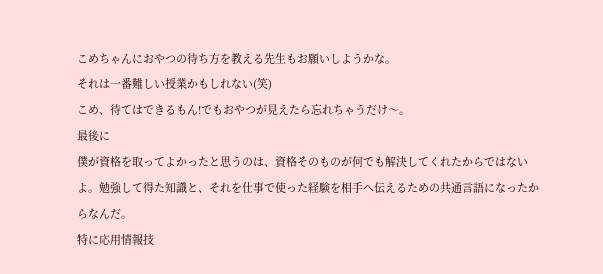こめちゃんにおやつの待ち方を教える先生もお願いしようかな。
それは一番難しい授業かもしれない(笑)
こめ、待てはできるもん!でもおやつが見えたら忘れちゃうだけ〜。
最後に
僕が資格を取ってよかったと思うのは、資格そのものが何でも解決してくれたからではないよ。勉強して得た知識と、それを仕事で使った経験を相手へ伝えるための共通言語になったからなんだ。
特に応用情報技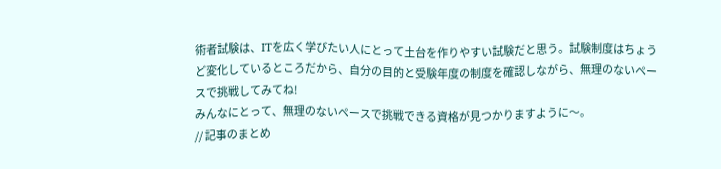術者試験は、ITを広く学びたい人にとって土台を作りやすい試験だと思う。試験制度はちょうど変化しているところだから、自分の目的と受験年度の制度を確認しながら、無理のないペースで挑戦してみてね!
みんなにとって、無理のないペースで挑戦できる資格が見つかりますように〜。
// 記事のまとめ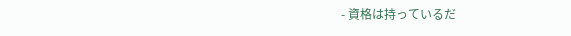- 資格は持っているだ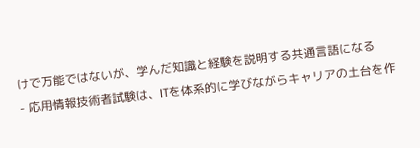けで万能ではないが、学んだ知識と経験を説明する共通言語になる
- 応用情報技術者試験は、ITを体系的に学びながらキャリアの土台を作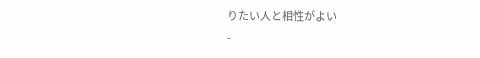りたい人と相性がよい
-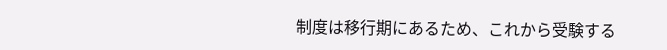制度は移行期にあるため、これから受験する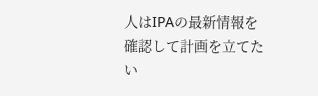人はIPAの最新情報を確認して計画を立てたい